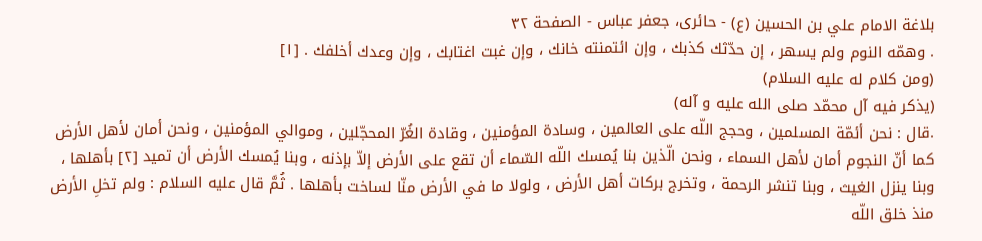بلاغة الامام علي بن الحسين (ع) - حائری، جعفر عباس - الصفحة ٣٢
. وهمّه النوم ولم يسهر ، إن حدّثك كذبك ، وإن ائتمنته خانك ، وإن غبت اغتابك ، وإن وعدك أخلفك . [١]
(ومن كلام له عليه السلام)
(يذكر فيه آل محمّد صلى الله عليه و آله)
.قال : نحن أئمّة المسلمين ، وحجج اللّه على العالمين ، وسادة المؤمنين ، وقادة الغُرّ المحجّلين ، وموالي المؤمنين ، ونحن أمان لأهل الأرض كما أنّ النجوم أمان لأهل السماء ، ونحن الّذين بنا يُمسك اللّه السّماء أن تقع على الأرض إلاّ بإذنه ، وبنا يُمسك الأرض أن تميد [٢] بأهلها ، وبنا ينزل الغيث ، وبنا تنشر الرحمة ، وتخرج بركات أهل الأرض ، ولولا ما في الأرض منّا لساخت بأهلها . ثُمَّ قال عليه السلام : ولم تخلِ الأرض منذ خلق اللّه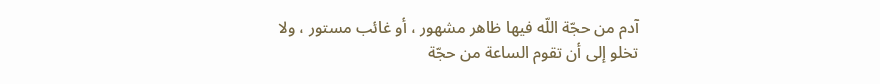آدم من حجّة اللّه فيها ظاهر مشهور ، أو غائب مستور ، ولا تخلو إلى أن تقوم الساعة من حجّة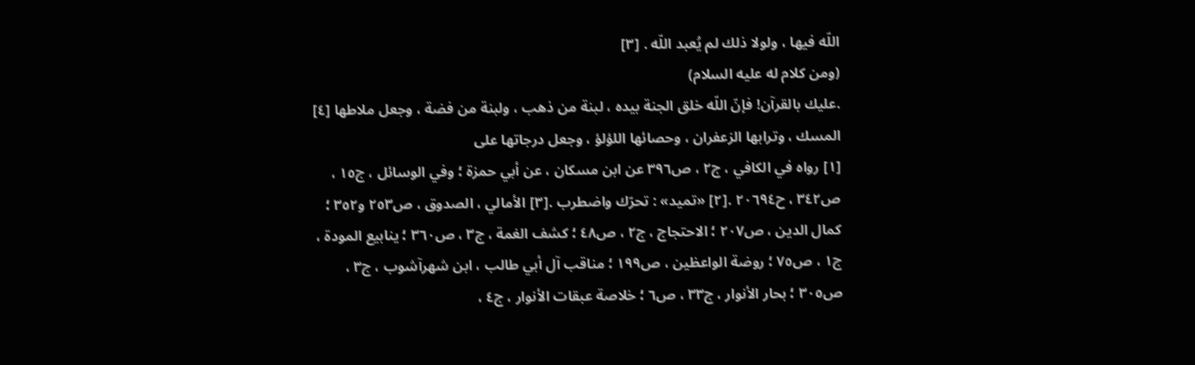اللّه فيها ، ولولا ذلك لم يُعبد اللّه . [٣]
(ومن كلام له عليه السلام)
.عليك بالقرآن! فإنّ اللّه خلق الجنة بيده ، لبنة من ذهب ، ولبنة من فضة ، وجعل ملاطها [٤] المسك ، وترابها الزعفران ، وحصائها اللؤلؤ ، وجعل درجاتها على
[١] رواه في الكافي ، ج٢ ، ص٣٩٦ عن ابن مسكان ، عن أبي حمزة ؛ وفي الوسائل ، ج١٥ ، ص٣٤٢ ، ح٢٠٦٩٤ .[٢] «تميد» : تحرّك واضطرب .[٣] الأمالي ، الصدوق ، ص٢٥٣ و٣٥٢ ؛ كمال الدين ، ص٢٠٧ ؛ الاحتجاج ، ج٢ ، ص٤٨ ؛ كشف الغمة ، ج٣ ، ص٣٦٠ ؛ ينابيع المودة ، ج١ ، ص٧٥ ؛ روضة الواعظين ، ص١٩٩ ؛ مناقب آل أبي طالب ، ابن شهرآشوب ، ج٣ ، ص٣٠٥ ؛ بحار الأنوار ، ج٣٣ ، ص٦ ؛ خلاصة عبقات الأنوار ، ج٤ ،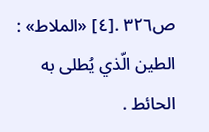ص٣٢٦ .[٤] «الملاط» : الطين الّذي يُطلى به الحائط .